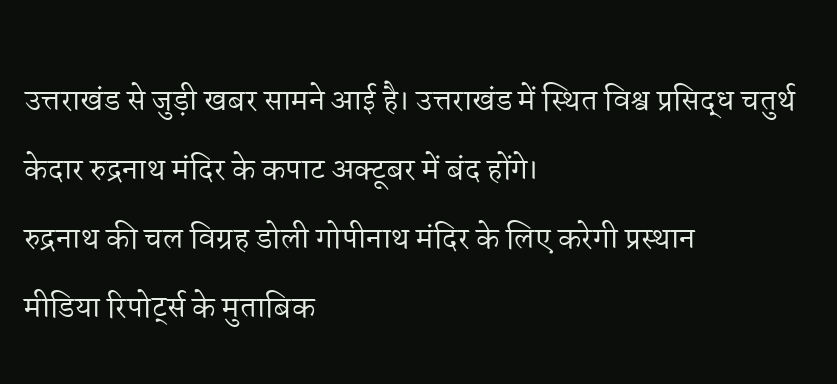उत्तराखंड से जुड़ी खबर सामने आई है। उत्तराखंड में स्थित विश्व प्रसिद्ध चतुर्थ केदार रुद्रनाथ मंदिर के कपाट अक्टूबर में बंद होंगे।
रुद्रनाथ की चल विग्रह डोली गोपीनाथ मंदिर के लिए करेगी प्रस्थान
मीडिया रिपोर्ट्स के मुताबिक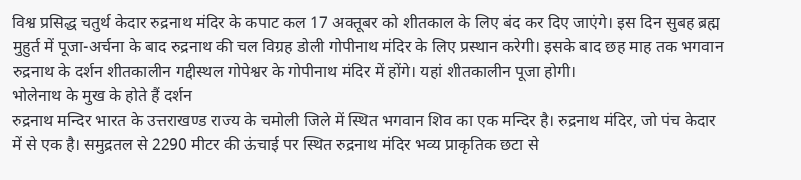विश्व प्रसिद्ध चतुर्थ केदार रुद्रनाथ मंदिर के कपाट कल 17 अक्तूबर को शीतकाल के लिए बंद कर दिए जाएंगे। इस दिन सुबह ब्रह्म मुहुर्त में पूजा-अर्चना के बाद रुद्रनाथ की चल विग्रह डोली गोपीनाथ मंदिर के लिए प्रस्थान करेगी। इसके बाद छह माह तक भगवान रुद्रनाथ के दर्शन शीतकालीन गद्दीस्थल गोपेश्वर के गोपीनाथ मंदिर में होंगे। यहां शीतकालीन पूजा होगी।
भोलेनाथ के मुख के होते हैं दर्शन
रुद्रनाथ मन्दिर भारत के उत्तराखण्ड राज्य के चमोली जिले में स्थित भगवान शिव का एक मन्दिर है। रुद्रनाथ मंदिर, जो पंच केदार में से एक है। समुद्रतल से 2290 मीटर की ऊंचाई पर स्थित रुद्रनाथ मंदिर भव्य प्राकृतिक छटा से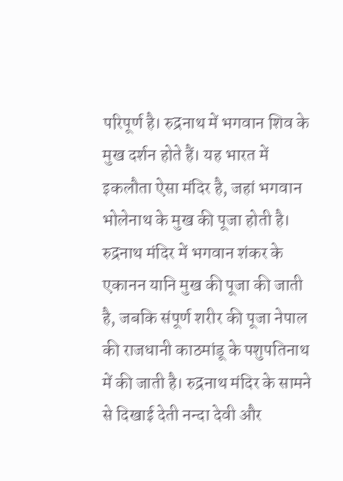परिपूर्ण है। रुद्रनाथ में भगवान शिव के मुख दर्शन होते हैं। यह भारत में इकलौता ऐसा मंदिर है, जहां भगवान भोलेनाथ के मुख की पूजा होती है। रुद्रनाथ मंदिर में भगवान शंकर के एकानन यानि मुख की पूजा की जाती है, जबकि संपूर्ण शरीर की पूजा नेपाल की राजधानी काठमांडू के पशुपतिनाथ में की जाती है। रुद्रनाथ मंदिर के सामने से दिखाई देती नन्दा देवी और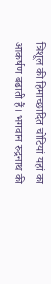त्रिशूल की हिमाच्छादित चोटियां यहां का आकर्षण बढाती हैं। भगवान रुद्रनाथ की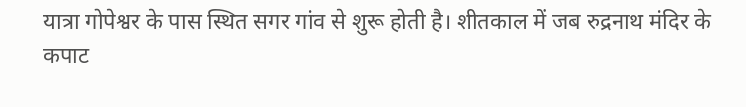यात्रा गोपेश्वर के पास स्थित सगर गांव से शुरू होती है। शीतकाल में जब रुद्रनाथ मंदिर के कपाट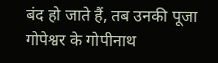बंद हो जाते हैं, तब उनकी पूजा गोपेश्वर के गोपीनाथ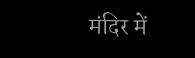मंदिर में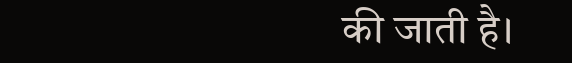की जाती है।